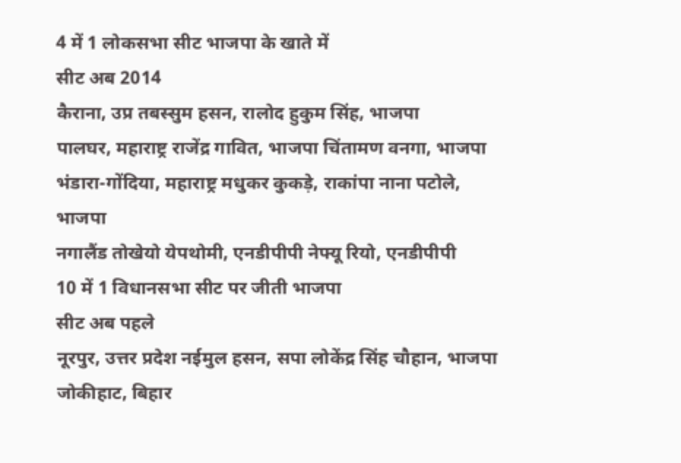4 में 1 लोकसभा सीट भाजपा के खाते में
सीट अब 2014
कैराना, उप्र तबस्सुम हसन, रालोद हुकुम सिंह, भाजपा
पालघर, महाराष्ट्र राजेंद्र गावित, भाजपा चिंतामण वनगा, भाजपा
भंडारा-गोंदिया, महाराष्ट्र मधुकर कुकड़े, राकांपा नाना पटोले, भाजपा
नगालैंड तोखेयो येपथोमी, एनडीपीपी नेफ्यू रियो, एनडीपीपी
10 में 1 विधानसभा सीट पर जीती भाजपा
सीट अब पहले
नूरपुर, उत्तर प्रदेश नईमुल हसन, सपा लोकेंद्र सिंह चौहान, भाजपा
जोकीहाट, बिहार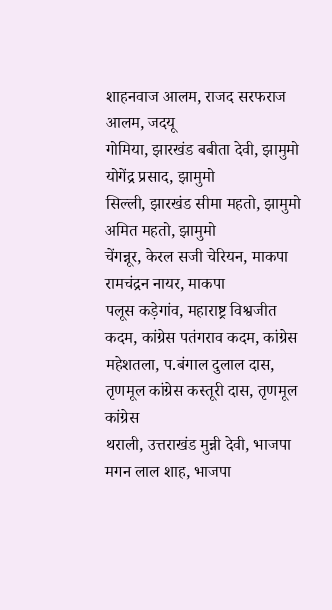शाहनवाज आलम, राजद सरफराज आलम, जदयू
गोमिया, झारखंड बबीता देवी, झामुमो योगेंद्र प्रसाद, झामुमो
सिल्ली, झारखंड सीमा महतो, झामुमो अमित महतो, झामुमो
चेंगन्नूर, केरल सजी चेरियन, माकपा रामचंद्रन नायर, माकपा
पलूस कड़ेगांव, महाराष्ट्र विश्वजीत कदम, कांग्रेस पतंगराव कदम, कांग्रेस
महेशतला, प.बंगाल दुलाल दास, तृणमूल कांग्रेस कस्तूरी दास, तृणमूल कांग्रेस
थराली, उत्तराखंड मुन्नी देवी, भाजपा मगन लाल शाह, भाजपा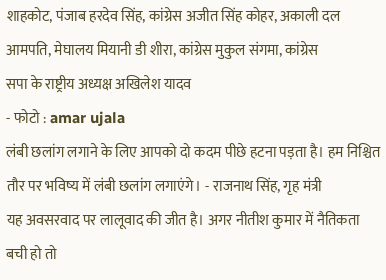शाहकोट, पंजाब हरदेव सिंह, कांग्रेस अजीत सिंह कोहर, अकाली दल
आमपति, मेघालय मियानी डी शीरा, कांग्रेस मुकुल संगमा, कांग्रेस
सपा के राष्ट्रीय अध्यक्ष अखिलेश यादव
- फोटो : amar ujala
लंबी छलांग लगाने के लिए आपको दो कदम पीछे हटना पड़ता है। हम निश्चित तौर पर भविष्य में लंबी छलांग लगाएंगे। - राजनाथ सिंह, गृह मंत्री
यह अवसरवाद पर लालूवाद की जीत है। अगर नीतीश कुमार में नैतिकता बची हो तो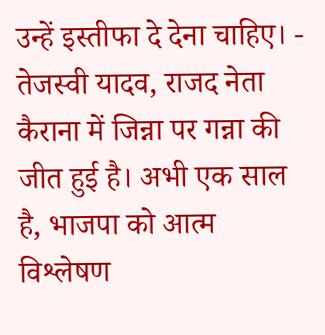उन्हें इस्तीफा दे देना चाहिए। - तेजस्वी यादव, राजद नेता
कैराना में जिन्ना पर गन्ना की जीत हुई है। अभी एक साल है, भाजपा को आत्म विश्लेषण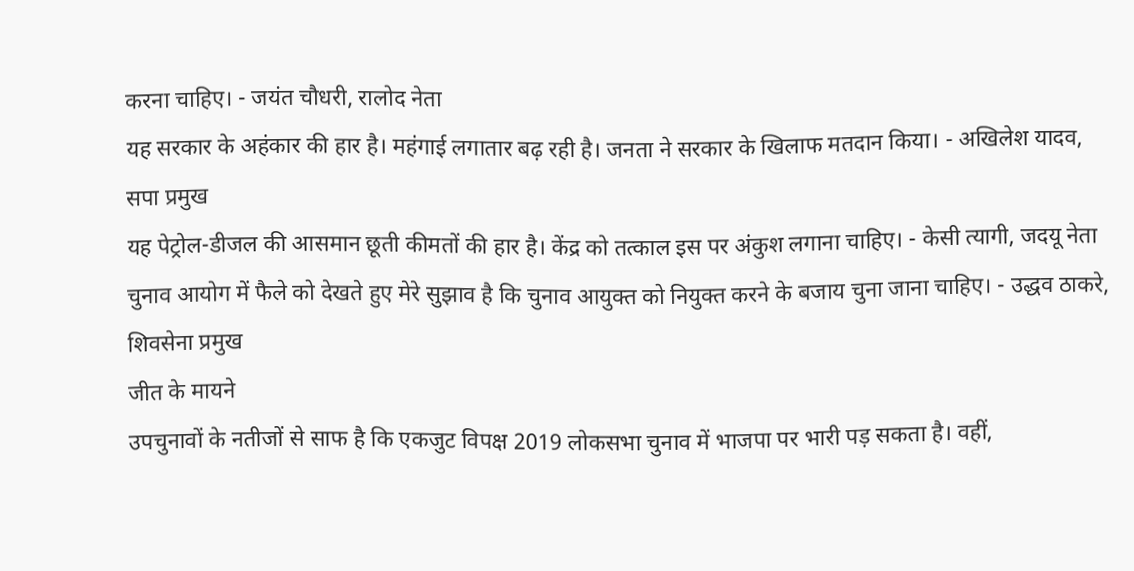करना चाहिए। - जयंत चौधरी, रालोद नेता
यह सरकार के अहंकार की हार है। महंगाई लगातार बढ़ रही है। जनता ने सरकार के खिलाफ मतदान किया। - अखिलेश यादव, सपा प्रमुख
यह पेट्रोल-डीजल की आसमान छूती कीमतों की हार है। केंद्र को तत्काल इस पर अंकुश लगाना चाहिए। - केसी त्यागी, जदयू नेता
चुनाव आयोग में फैले को देखते हुए मेरे सुझाव है कि चुनाव आयुक्त को नियुक्त करने के बजाय चुना जाना चाहिए। - उद्धव ठाकरे, शिवसेना प्रमुख
जीत के मायने
उपचुनावों के नतीजों से साफ है कि एकजुट विपक्ष 2019 लोकसभा चुनाव में भाजपा पर भारी पड़ सकता है। वहीं,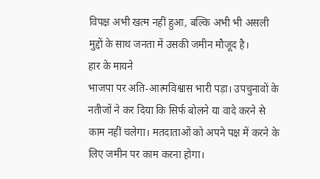विपक्ष अभी खत्म नहीं हुआ, बल्कि अभी भी असली मुद्दों के साथ जनता में उसकी जमीन मौजूद है।
हार के मायने
भाजपा पर अति-आत्मविश्वास भारी पड़ा। उपचुनावों के नतीजों ने कर दिया कि सिर्फ बोलने या वादे करने से काम नहीं चलेगा। मतदाताओं को अपने पक्ष में करने के लिए जमीन पर काम करना होगा।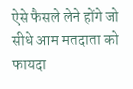ऐसे फैसले लेने होंगे जो सीधे आम मतदाता को फायदा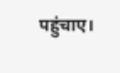पहुंचाए।